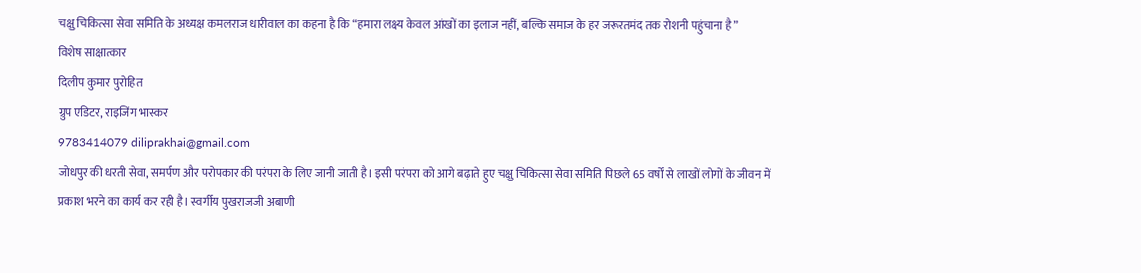चक्षु चिकित्सा सेवा समिति के अध्यक्ष कमलराज धारीवाल का कहना है कि “हमारा लक्ष्य केवल आंखों का इलाज नहीं, बल्कि समाज के हर जरूरतमंद तक रोशनी पहुंचाना है”
विशेष साक्षात्कार
दिलीप कुमार पुरोहित
ग्रुप एडिटर, राइजिंग भास्कर
9783414079 diliprakhai@gmail.com
जोधपुर की धरती सेवा, समर्पण और परोपकार की परंपरा के लिए जानी जाती है। इसी परंपरा को आगे बढ़ाते हुए चक्षु चिकित्सा सेवा समिति पिछले 65 वर्षों से लाखों लोगों के जीवन में प्रकाश भरने का कार्य कर रही है। स्वर्गीय पुखराजजी अबाणी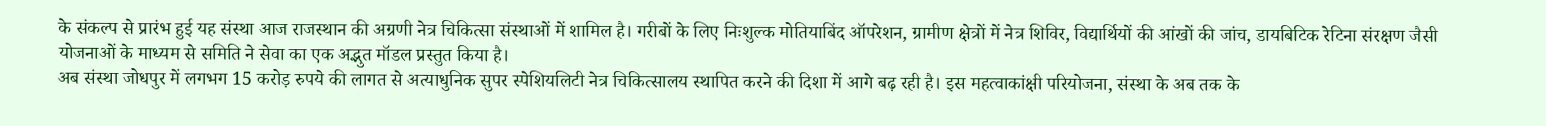के संकल्प से प्रारंभ हुई यह संस्था आज राजस्थान की अग्रणी नेत्र चिकित्सा संस्थाओं में शामिल है। गरीबों के लिए निःशुल्क मोतियाबिंद ऑपरेशन, ग्रामीण क्षेत्रों में नेत्र शिविर, विद्यार्थियों की आंखों की जांच, डायबिटिक रेटिना संरक्षण जैसी योजनाओं के माध्यम से समिति ने सेवा का एक अद्भुत मॉडल प्रस्तुत किया है।
अब संस्था जोधपुर में लगभग 15 करोड़ रुपये की लागत से अत्याधुनिक सुपर स्पेशियलिटी नेत्र चिकित्सालय स्थापित करने की दिशा में आगे बढ़ रही है। इस महत्वाकांक्षी परियोजना, संस्था के अब तक के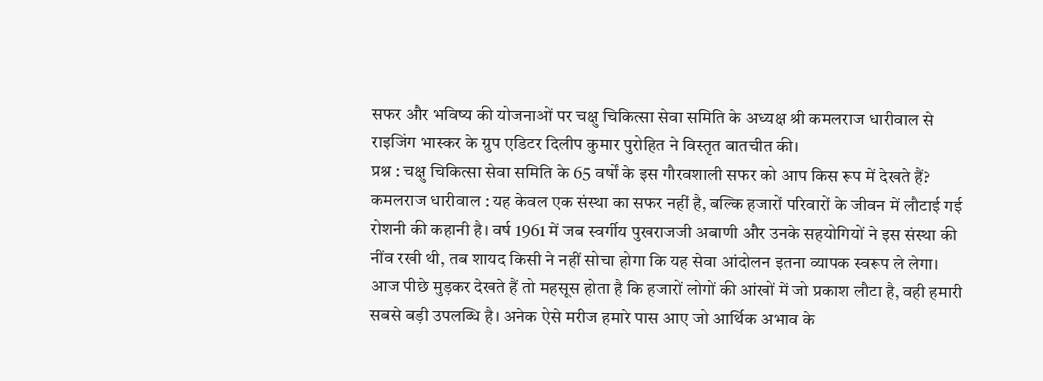सफर और भविष्य की योजनाओं पर चक्षु चिकित्सा सेवा समिति के अध्यक्ष श्री कमलराज धारीवाल से राइजिंग भास्कर के ग्रुप एडिटर दिलीप कुमार पुरोहित ने विस्तृत बातचीत की।
प्रश्न : चक्षु चिकित्सा सेवा समिति के 65 वर्षों के इस गौरवशाली सफर को आप किस रूप में देखते हैं?
कमलराज धारीवाल : यह केवल एक संस्था का सफर नहीं है, बल्कि हजारों परिवारों के जीवन में लौटाई गई रोशनी की कहानी है। वर्ष 1961 में जब स्वर्गीय पुखराजजी अबाणी और उनके सहयोगियों ने इस संस्था की नींव रखी थी, तब शायद किसी ने नहीं सोचा होगा कि यह सेवा आंदोलन इतना व्यापक स्वरूप ले लेगा।
आज पीछे मुड़कर देखते हैं तो महसूस होता है कि हजारों लोगों की आंखों में जो प्रकाश लौटा है, वही हमारी सबसे बड़ी उपलब्धि है। अनेक ऐसे मरीज हमारे पास आए जो आर्थिक अभाव के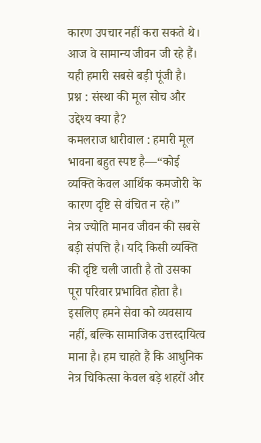कारण उपचार नहीं करा सकते थे। आज वे सामान्य जीवन जी रहे हैं। यही हमारी सबसे बड़ी पूंजी है।
प्रश्न : संस्था की मूल सोच और उद्देश्य क्या है?
कमलराज धारीवाल : हमारी मूल भावना बहुत स्पष्ट है—“कोई व्यक्ति केवल आर्थिक कमजोरी के कारण दृष्टि से वंचित न रहे।”
नेत्र ज्योति मानव जीवन की सबसे बड़ी संपत्ति है। यदि किसी व्यक्ति की दृष्टि चली जाती है तो उसका पूरा परिवार प्रभावित होता है। इसलिए हमने सेवा को व्यवसाय नहीं, बल्कि सामाजिक उत्तरदायित्व माना है। हम चाहते हैं कि आधुनिक नेत्र चिकित्सा केवल बड़े शहरों और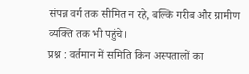संपन्न वर्ग तक सीमित न रहे, बल्कि गरीब और ग्रामीण व्यक्ति तक भी पहुंचे।
प्रश्न : वर्तमान में समिति किन अस्पतालों का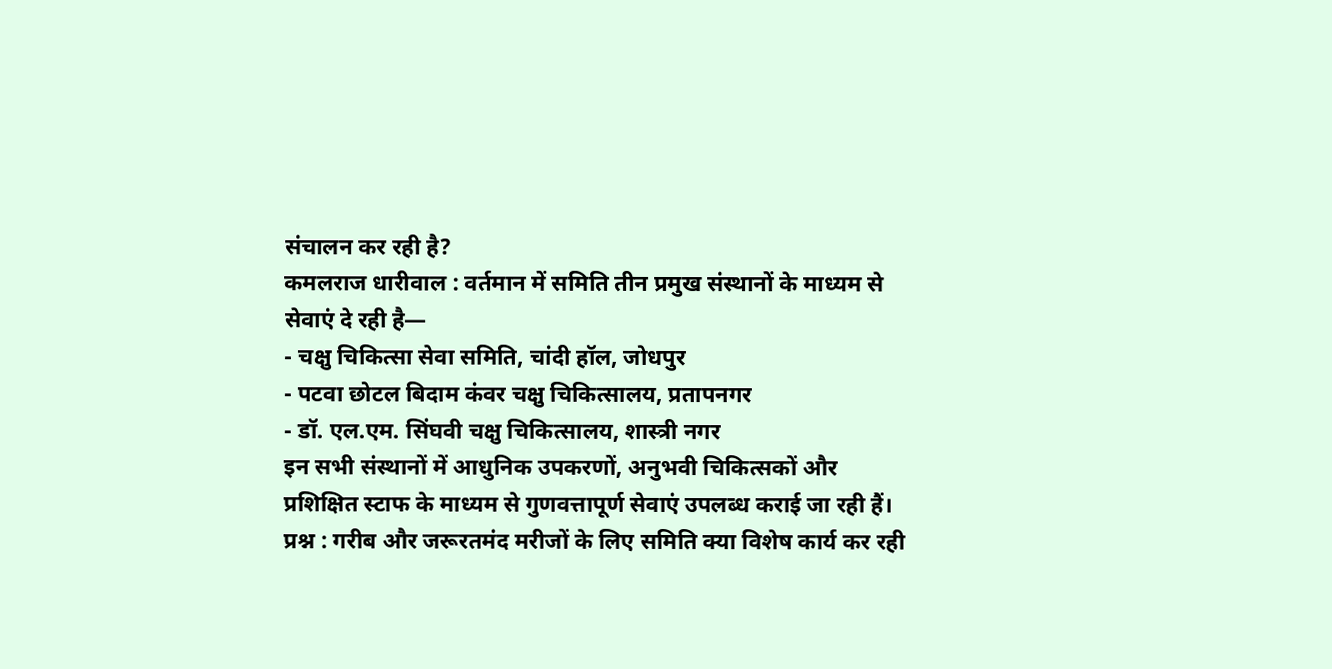संचालन कर रही है?
कमलराज धारीवाल : वर्तमान में समिति तीन प्रमुख संस्थानों के माध्यम से सेवाएं दे रही है—
- चक्षु चिकित्सा सेवा समिति, चांदी हॉल, जोधपुर
- पटवा छोटल बिदाम कंवर चक्षु चिकित्सालय, प्रतापनगर
- डॉ. एल.एम. सिंघवी चक्षु चिकित्सालय, शास्त्री नगर
इन सभी संस्थानों में आधुनिक उपकरणों, अनुभवी चिकित्सकों और प्रशिक्षित स्टाफ के माध्यम से गुणवत्तापूर्ण सेवाएं उपलब्ध कराई जा रही हैं।
प्रश्न : गरीब और जरूरतमंद मरीजों के लिए समिति क्या विशेष कार्य कर रही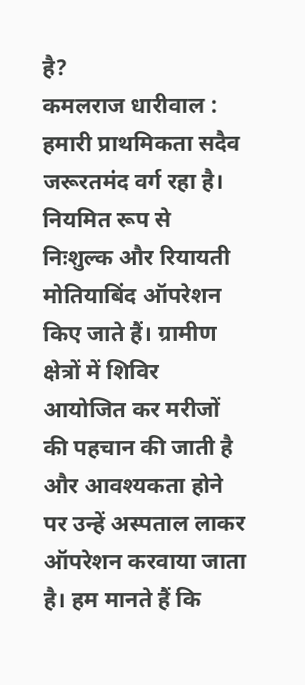है?
कमलराज धारीवाल : हमारी प्राथमिकता सदैव जरूरतमंद वर्ग रहा है। नियमित रूप से निःशुल्क और रियायती मोतियाबिंद ऑपरेशन किए जाते हैं। ग्रामीण क्षेत्रों में शिविर आयोजित कर मरीजों की पहचान की जाती है और आवश्यकता होने पर उन्हें अस्पताल लाकर ऑपरेशन करवाया जाता है। हम मानते हैं कि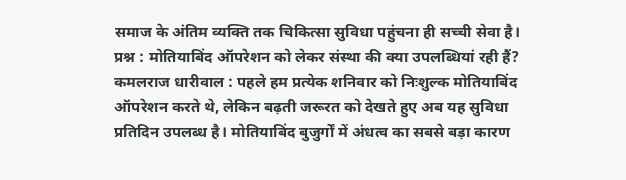समाज के अंतिम व्यक्ति तक चिकित्सा सुविधा पहुंचना ही सच्ची सेवा है।
प्रश्न : मोतियाबिंद ऑपरेशन को लेकर संस्था की क्या उपलब्धियां रही हैं?
कमलराज धारीवाल : पहले हम प्रत्येक शनिवार को निःशुल्क मोतियाबिंद ऑपरेशन करते थे, लेकिन बढ़ती जरूरत को देखते हुए अब यह सुविधा प्रतिदिन उपलब्ध है। मोतियाबिंद बुजुर्गों में अंधत्व का सबसे बड़ा कारण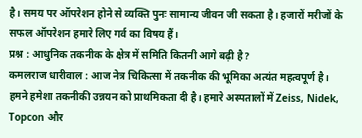है। समय पर ऑपरेशन होने से व्यक्ति पुनः सामान्य जीवन जी सकता है। हजारों मरीजों के सफल ऑपरेशन हमारे लिए गर्व का विषय हैं।
प्रश्न : आधुनिक तकनीक के क्षेत्र में समिति कितनी आगे बढ़ी है?
कमलराज धारीवाल : आज नेत्र चिकित्सा में तकनीक की भूमिका अत्यंत महत्वपूर्ण है। हमने हमेशा तकनीकी उन्नयन को प्राथमिकता दी है। हमारे अस्पतालों में Zeiss, Nidek, Topcon और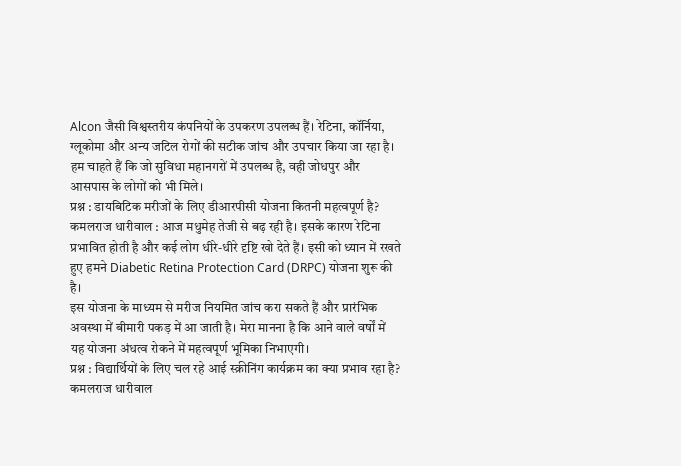Alcon जैसी विश्वस्तरीय कंपनियों के उपकरण उपलब्ध हैं। रेटिना, कॉर्निया, ग्लूकोमा और अन्य जटिल रोगों की सटीक जांच और उपचार किया जा रहा है। हम चाहते हैं कि जो सुविधा महानगरों में उपलब्ध है, वही जोधपुर और आसपास के लोगों को भी मिले।
प्रश्न : डायबिटिक मरीजों के लिए डीआरपीसी योजना कितनी महत्वपूर्ण है?
कमलराज धारीवाल : आज मधुमेह तेजी से बढ़ रही है। इसके कारण रेटिना प्रभावित होती है और कई लोग धीरे-धीरे दृष्टि खो देते हैं। इसी को ध्यान में रखते हुए हमने Diabetic Retina Protection Card (DRPC) योजना शुरू की है।
इस योजना के माध्यम से मरीज नियमित जांच करा सकते हैं और प्रारंभिक अवस्था में बीमारी पकड़ में आ जाती है। मेरा मानना है कि आने वाले वर्षों में यह योजना अंधत्व रोकने में महत्वपूर्ण भूमिका निभाएगी।
प्रश्न : विद्यार्थियों के लिए चल रहे आई स्क्रीनिंग कार्यक्रम का क्या प्रभाव रहा है?
कमलराज धारीवाल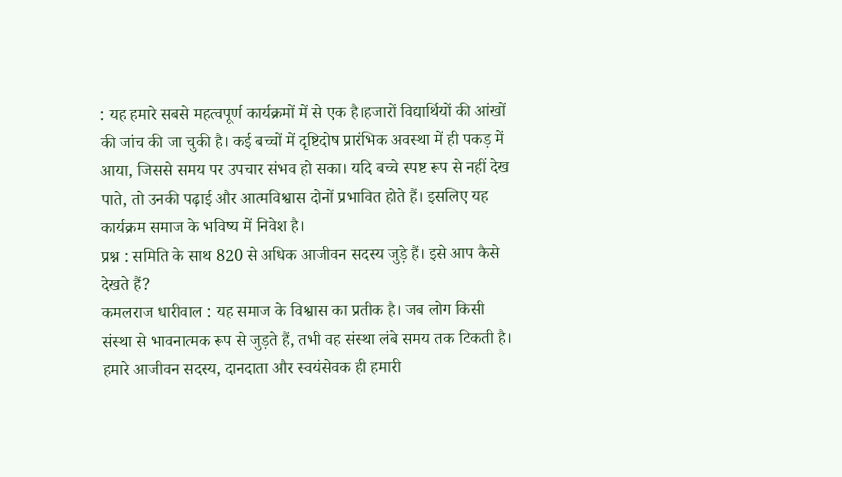: यह हमारे सबसे महत्वपूर्ण कार्यक्रमों में से एक है।हजारों विद्यार्थियों की आंखों की जांच की जा चुकी है। कई बच्चों में दृष्टिदोष प्रारंभिक अवस्था में ही पकड़ में आया, जिससे समय पर उपचार संभव हो सका। यदि बच्चे स्पष्ट रूप से नहीं देख पाते, तो उनकी पढ़ाई और आत्मविश्वास दोनों प्रभावित होते हैं। इसलिए यह कार्यक्रम समाज के भविष्य में निवेश है।
प्रश्न : समिति के साथ 820 से अधिक आजीवन सदस्य जुड़े हैं। इसे आप कैसे देखते हैं?
कमलराज धारीवाल : यह समाज के विश्वास का प्रतीक है। जब लोग किसी संस्था से भावनात्मक रूप से जुड़ते हैं, तभी वह संस्था लंबे समय तक टिकती है। हमारे आजीवन सदस्य, दानदाता और स्वयंसेवक ही हमारी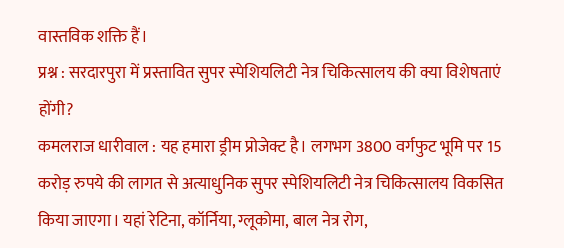वास्तविक शक्ति हैं।
प्रश्न : सरदारपुरा में प्रस्तावित सुपर स्पेशियलिटी नेत्र चिकित्सालय की क्या विशेषताएं होंगी?
कमलराज धारीवाल : यह हमारा ड्रीम प्रोजेक्ट है। लगभग 3800 वर्गफुट भूमि पर 15 करोड़ रुपये की लागत से अत्याधुनिक सुपर स्पेशियलिटी नेत्र चिकित्सालय विकसित किया जाएगा। यहां रेटिना, कॉर्निया, ग्लूकोमा, बाल नेत्र रोग,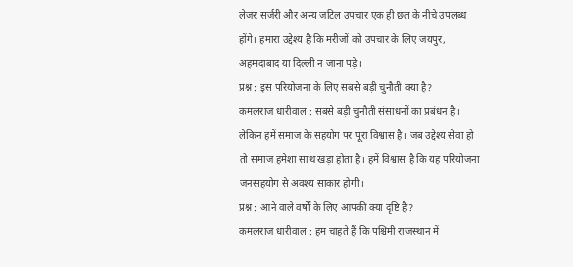लेजर सर्जरी और अन्य जटिल उपचार एक ही छत के नीचे उपलब्ध होंगे। हमारा उद्देश्य है कि मरीजों को उपचार के लिए जयपुर, अहमदाबाद या दिल्ली न जाना पड़े।
प्रश्न : इस परियोजना के लिए सबसे बड़ी चुनौती क्या है?
कमलराज धारीवाल : सबसे बड़ी चुनौती संसाधनों का प्रबंधन है। लेकिन हमें समाज के सहयोग पर पूरा विश्वास है। जब उद्देश्य सेवा हो तो समाज हमेशा साथ खड़ा होता है। हमें विश्वास है कि यह परियोजना जनसहयोग से अवश्य साकार होगी।
प्रश्न : आने वाले वर्षों के लिए आपकी क्या दृष्टि है?
कमलराज धारीवाल : हम चाहते हैं कि पश्चिमी राजस्थान में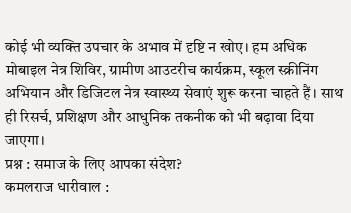कोई भी व्यक्ति उपचार के अभाव में दृष्टि न खोए। हम अधिक मोबाइल नेत्र शिविर, ग्रामीण आउटरीच कार्यक्रम, स्कूल स्क्रीनिंग अभियान और डिजिटल नेत्र स्वास्थ्य सेवाएं शुरू करना चाहते हैं। साथ ही रिसर्च, प्रशिक्षण और आधुनिक तकनीक को भी बढ़ावा दिया जाएगा।
प्रश्न : समाज के लिए आपका संदेश?
कमलराज धारीवाल :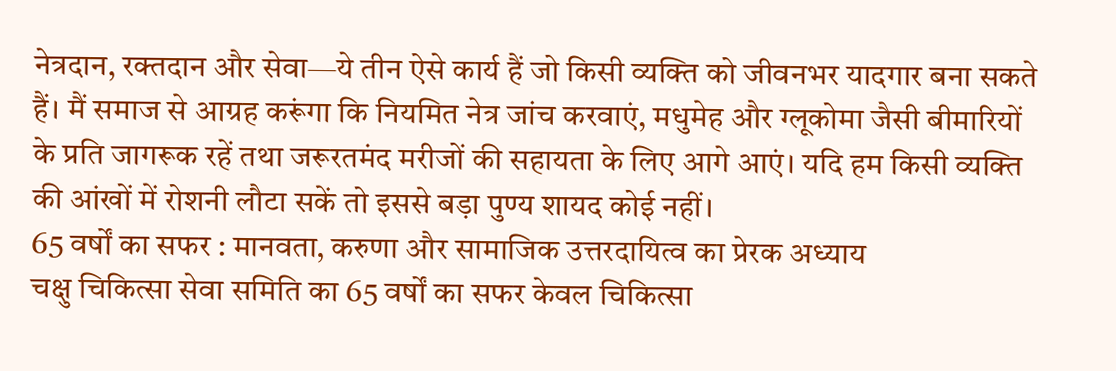नेत्रदान, रक्तदान और सेवा—ये तीन ऐसे कार्य हैं जो किसी व्यक्ति को जीवनभर यादगार बना सकते हैं। मैं समाज से आग्रह करूंगा कि नियमित नेत्र जांच करवाएं, मधुमेह और ग्लूकोमा जैसी बीमारियों के प्रति जागरूक रहें तथा जरूरतमंद मरीजों की सहायता के लिए आगे आएं। यदि हम किसी व्यक्ति की आंखों में रोशनी लौटा सकें तो इससे बड़ा पुण्य शायद कोई नहीं।
65 वर्षों का सफर : मानवता, करुणा और सामाजिक उत्तरदायित्व का प्रेरक अध्याय
चक्षु चिकित्सा सेवा समिति का 65 वर्षों का सफर केवल चिकित्सा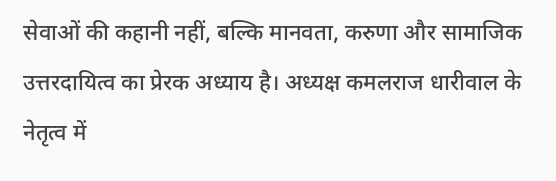सेवाओं की कहानी नहीं, बल्कि मानवता, करुणा और सामाजिक उत्तरदायित्व का प्रेरक अध्याय है। अध्यक्ष कमलराज धारीवाल के नेतृत्व में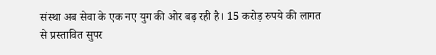संस्था अब सेवा के एक नए युग की ओर बढ़ रही है। 15 करोड़ रुपये की लागत से प्रस्तावित सुपर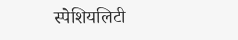स्पेशियलिटी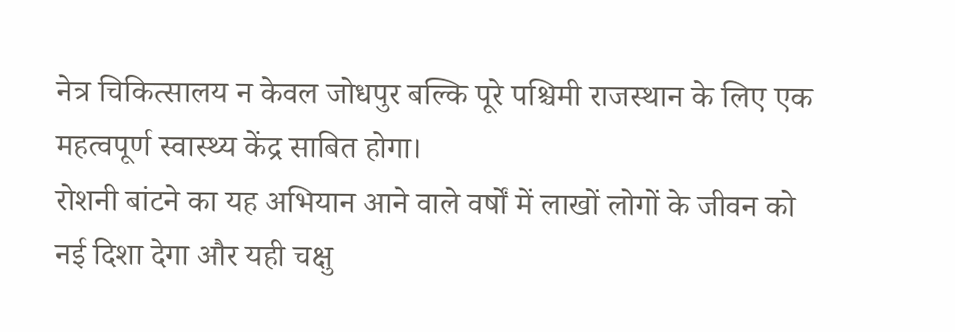नेत्र चिकित्सालय न केवल जोधपुर बल्कि पूरे पश्चिमी राजस्थान के लिए एक महत्वपूर्ण स्वास्थ्य केंद्र साबित होगा।
रोशनी बांटने का यह अभियान आने वाले वर्षों में लाखों लोगों के जीवन को नई दिशा देगा और यही चक्षु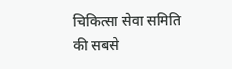चिकित्सा सेवा समिति की सबसे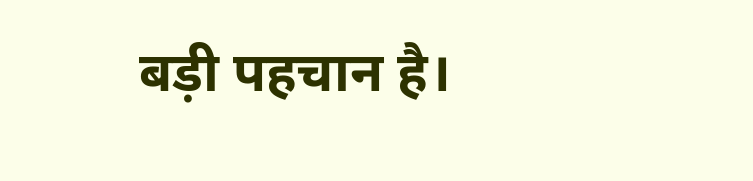बड़ी पहचान है।